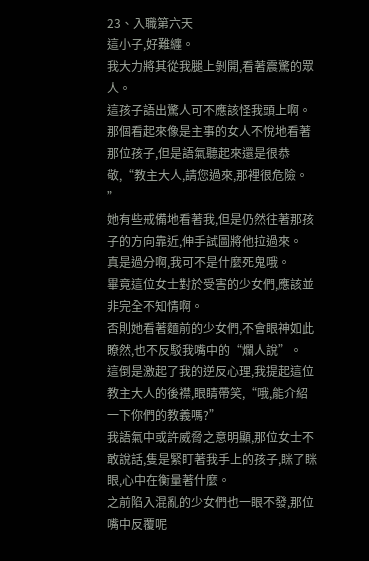23、入職第六天
這小子,好難纏。
我大力將其從我腿上剝開,看著震驚的眾人。
這孩子語出驚人可不應該怪我頭上啊。
那個看起來像是主事的女人不悅地看著那位孩子,但是語氣聽起來還是很恭敬,“教主大人,請您過來,那裡很危險。
”
她有些戒備地看著我,但是仍然往著那孩子的方向靠近,伸手試圖將他拉過來。
真是過分啊,我可不是什麼死鬼哦。
畢竟這位女士對於受害的少女們,應該並非完全不知情啊。
否則她看著麵前的少女們,不會眼神如此瞭然,也不反駁我嘴中的“爛人說”。
這倒是激起了我的逆反心理,我提起這位教主大人的後襟,眼睛帶笑,“哦,能介紹一下你們的教義嗎?”
我語氣中或許威脅之意明顯,那位女士不敢說話,隻是緊盯著我手上的孩子,眯了眯眼,心中在衡量著什麼。
之前陷入混亂的少女們也一眼不發,那位嘴中反覆呢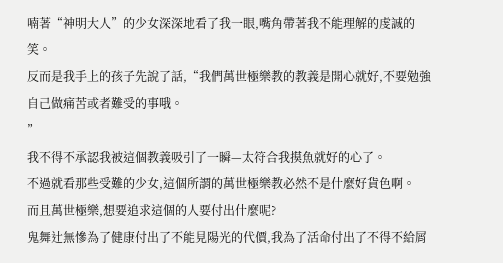喃著“神明大人”的少女深深地看了我一眼,嘴角帶著我不能理解的虔誠的笑。
反而是我手上的孩子先說了話,“我們萬世極樂教的教義是開心就好,不要勉強自己做痛苦或者難受的事哦。
”
我不得不承認我被這個教義吸引了一瞬—太符合我摸魚就好的心了。
不過就看那些受難的少女,這個所謂的萬世極樂教必然不是什麼好貨色啊。
而且萬世極樂,想要追求這個的人要付出什麼呢?
鬼舞辻無慘為了健康付出了不能見陽光的代價,我為了活命付出了不得不給屑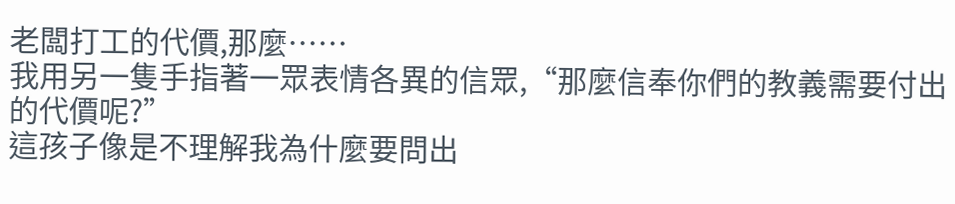老闆打工的代價,那麼……
我用另一隻手指著一眾表情各異的信眾,“那麼信奉你們的教義需要付出的代價呢?”
這孩子像是不理解我為什麼要問出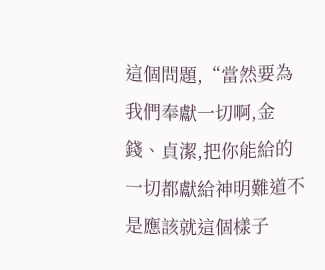這個問題,“當然要為我們奉獻一切啊,金錢、貞潔,把你能給的一切都獻給神明難道不是應該就這個樣子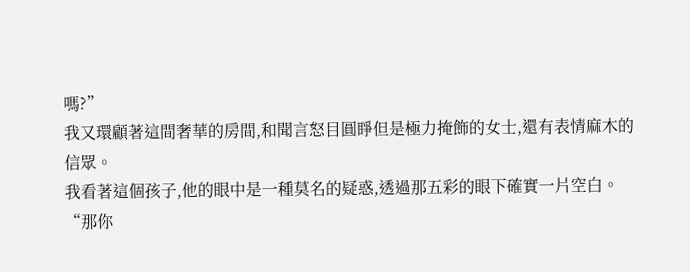嗎?”
我又環顧著這間奢華的房間,和聞言怒目圓睜但是極力掩飾的女士,還有表情麻木的信眾。
我看著這個孩子,他的眼中是一種莫名的疑惑,透過那五彩的眼下確實一片空白。
“那你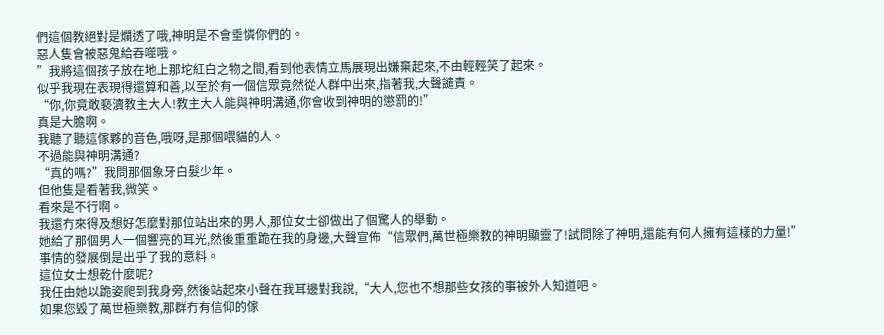們這個教絕對是爛透了哦,神明是不會垂憐你們的。
惡人隻會被惡鬼給吞噬哦。
”我將這個孩子放在地上那坨紅白之物之間,看到他表情立馬展現出嫌棄起來,不由輕輕笑了起來。
似乎我現在表現得還算和善,以至於有一個信眾竟然從人群中出來,指著我,大聲譴責。
“你,你竟敢褻瀆教主大人!教主大人能與神明溝通,你會收到神明的懲罰的!”
真是大膽啊。
我聽了聽這傢夥的音色,哦呀,是那個喂貓的人。
不過能與神明溝通?
“真的嗎?”我問那個象牙白髮少年。
但他隻是看著我,微笑。
看來是不行啊。
我還冇來得及想好怎麼對那位站出來的男人,那位女士卻做出了個驚人的舉動。
她給了那個男人一個響亮的耳光,然後重重跪在我的身邊,大聲宣佈“信眾們,萬世極樂教的神明顯靈了!試問除了神明,還能有何人擁有這樣的力量!”
事情的發展倒是出乎了我的意料。
這位女士想乾什麼呢?
我任由她以跪姿爬到我身旁,然後站起來小聲在我耳邊對我說,“大人,您也不想那些女孩的事被外人知道吧。
如果您毀了萬世極樂教,那群冇有信仰的傢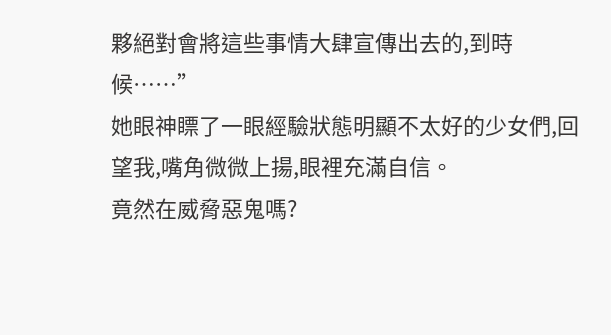夥絕對會將這些事情大肆宣傳出去的,到時候……”
她眼神瞟了一眼經驗狀態明顯不太好的少女們,回望我,嘴角微微上揚,眼裡充滿自信。
竟然在威脅惡鬼嗎?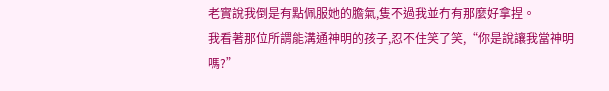老實說我倒是有點佩服她的膽氣,隻不過我並冇有那麼好拿捏。
我看著那位所謂能溝通神明的孩子,忍不住笑了笑,“你是說讓我當神明嗎?”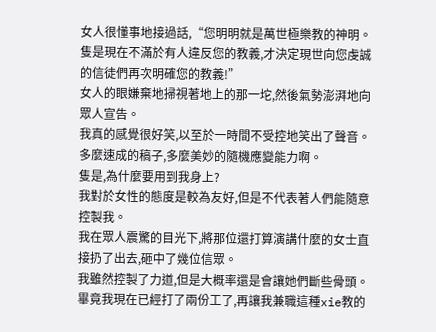女人很懂事地接過話,“您明明就是萬世極樂教的神明。
隻是現在不滿於有人違反您的教義,才決定現世向您虔誠的信徒們再次明確您的教義!”
女人的眼嫌棄地掃視著地上的那一坨,然後氣勢澎湃地向眾人宣告。
我真的感覺很好笑,以至於一時間不受控地笑出了聲音。
多麼速成的稿子,多麼美妙的隨機應變能力啊。
隻是,為什麼要用到我身上?
我對於女性的態度是較為友好,但是不代表著人們能隨意控製我。
我在眾人震驚的目光下,將那位還打算演講什麼的女士直接扔了出去,砸中了幾位信眾。
我雖然控製了力道,但是大概率還是會讓她們斷些骨頭。
畢竟我現在已經打了兩份工了,再讓我兼職這種xie教的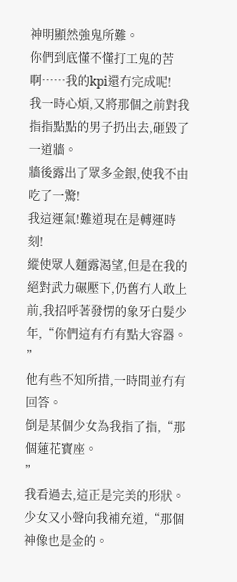神明顯然強鬼所難。
你們到底懂不懂打工鬼的苦啊……我的kpi還冇完成呢!
我一時心煩,又將那個之前對我指指點點的男子扔出去,砸毀了一道牆。
牆後露出了眾多金銀,使我不由吃了一驚!
我這運氣!難道現在是轉運時刻!
縱使眾人麵露渴望,但是在我的絕對武力碾壓下,仍舊冇人敢上前,我招呼著發愣的象牙白髮少年,“你們這有冇有點大容器。
”
他有些不知所措,一時間並冇有回答。
倒是某個少女為我指了指,“那個蓮花寶座。
”
我看過去,這正是完美的形狀。
少女又小聲向我補充道,“那個神像也是金的。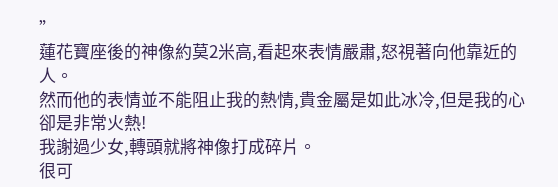”
蓮花寶座後的神像約莫2米高,看起來表情嚴肅,怒視著向他靠近的人。
然而他的表情並不能阻止我的熱情,貴金屬是如此冰冷,但是我的心卻是非常火熱!
我謝過少女,轉頭就將神像打成碎片。
很可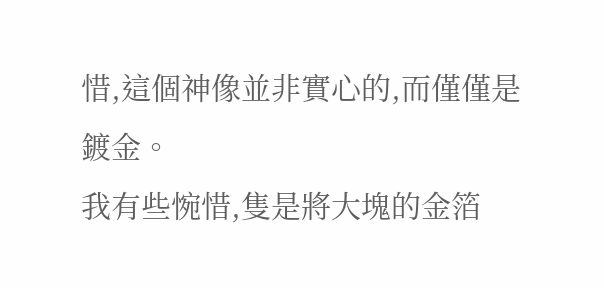惜,這個神像並非實心的,而僅僅是鍍金。
我有些惋惜,隻是將大塊的金箔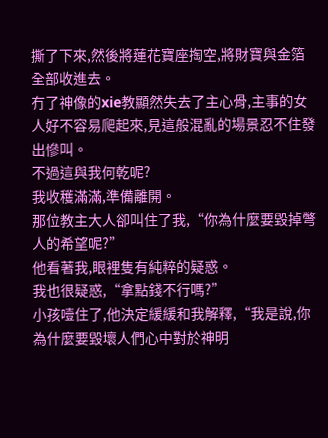撕了下來,然後將蓮花寶座掏空,將財寶與金箔全部收進去。
冇了神像的xie教顯然失去了主心骨,主事的女人好不容易爬起來,見這般混亂的場景忍不住發出慘叫。
不過這與我何乾呢?
我收穫滿滿,準備離開。
那位教主大人卻叫住了我,“你為什麼要毀掉彆人的希望呢?”
他看著我,眼裡隻有純粹的疑惑。
我也很疑惑,“拿點錢不行嗎?”
小孩噎住了,他決定緩緩和我解釋,“我是說,你為什麼要毀壞人們心中對於神明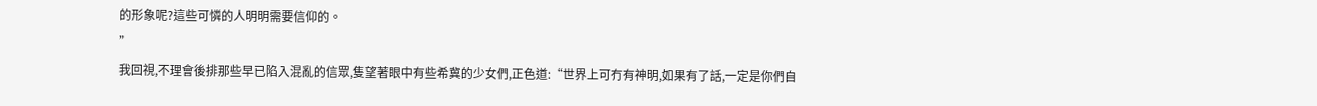的形象呢?這些可憐的人明明需要信仰的。
”
我回視,不理會後排那些早已陷入混亂的信眾,隻望著眼中有些希冀的少女們,正色道:“世界上可冇有神明,如果有了話,一定是你們自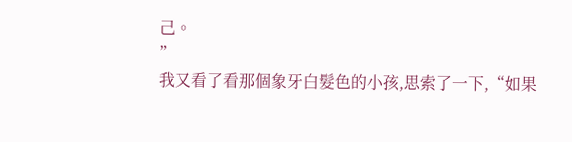己。
”
我又看了看那個象牙白髮色的小孩,思索了一下,“如果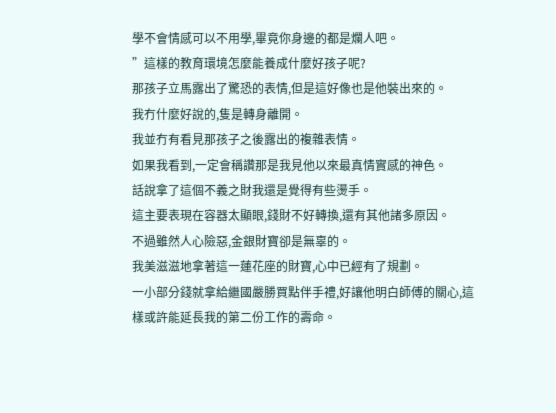學不會情感可以不用學,畢竟你身邊的都是爛人吧。
”這樣的教育環境怎麼能養成什麼好孩子呢?
那孩子立馬露出了驚恐的表情,但是這好像也是他裝出來的。
我冇什麼好說的,隻是轉身離開。
我並冇有看見那孩子之後露出的複雜表情。
如果我看到,一定會稱讚那是我見他以來最真情實感的神色。
話說拿了這個不義之財我還是覺得有些燙手。
這主要表現在容器太顯眼,錢財不好轉換,還有其他諸多原因。
不過雖然人心險惡,金銀財寶卻是無辜的。
我美滋滋地拿著這一蓮花座的財寶,心中已經有了規劃。
一小部分錢就拿給繼國嚴勝買點伴手禮,好讓他明白師傅的關心,這樣或許能延長我的第二份工作的壽命。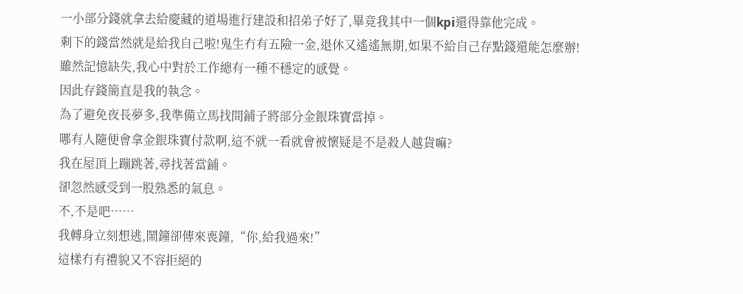一小部分錢就拿去給慶藏的道場進行建設和招弟子好了,畢竟我其中一個kpi還得靠他完成。
剩下的錢當然就是給我自己啦!鬼生冇有五險一金,退休又遙遙無期,如果不給自己存點錢還能怎麼辦!
雖然記憶缺失,我心中對於工作總有一種不穩定的感覺。
因此存錢簡直是我的執念。
為了避免夜長夢多,我準備立馬找間鋪子將部分金銀珠寶當掉。
哪有人隨便會拿金銀珠寶付款啊,這不就一看就會被懷疑是不是殺人越貨嘛?
我在屋頂上蹦跳著,尋找著當鋪。
卻忽然感受到一股熟悉的氣息。
不,不是吧……
我轉身立刻想逃,鬧鐘卻傳來喪鐘,“你,給我過來!”
這樣冇有禮貌又不容拒絕的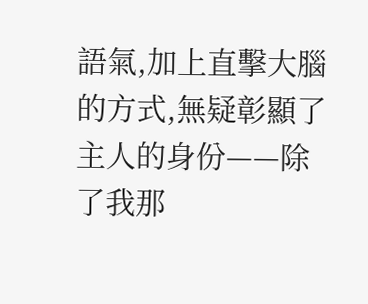語氣,加上直擊大腦的方式,無疑彰顯了主人的身份——除了我那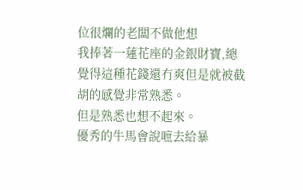位很爛的老闆不做他想
我捧著一蓮花座的金銀財寶,總覺得這種花錢還冇爽但是就被截胡的感覺非常熟悉。
但是熟悉也想不起來。
優秀的牛馬會說嗻去給暴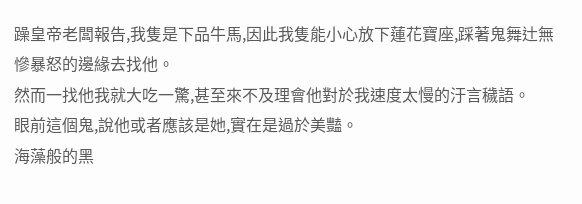躁皇帝老闆報告,我隻是下品牛馬,因此我隻能小心放下蓮花寶座,踩著鬼舞辻無慘暴怒的邊緣去找他。
然而一找他我就大吃一驚,甚至來不及理會他對於我速度太慢的汙言穢語。
眼前這個鬼,說他或者應該是她,實在是過於美豔。
海藻般的黑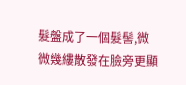髮盤成了一個髮髻,微微幾縷散發在臉旁更顯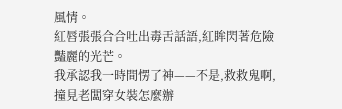風情。
紅唇張張合合吐出毒舌話語,紅眸閃著危險豔麗的光芒。
我承認我一時間愣了神——不是,救救鬼啊,撞見老闆穿女裝怎麼辦